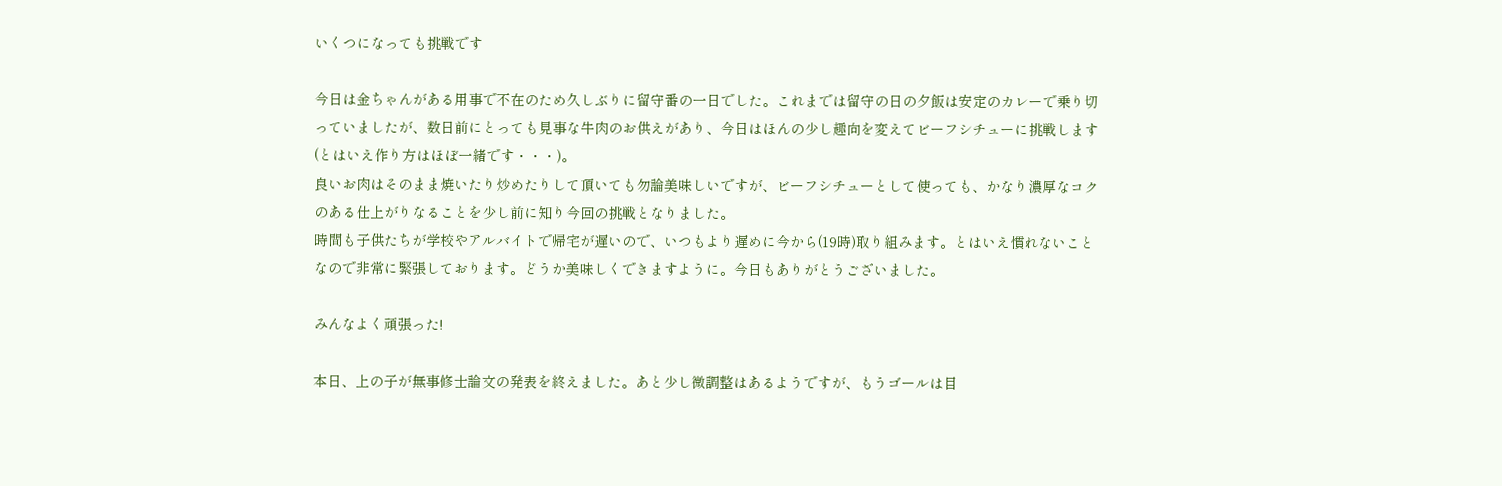いくつになっても挑戦です

今日は金ちゃんがある用事で不在のため久しぶりに留守番の一日でした。これまでは留守の日の夕飯は安定のカレーで乗り切っていましたが、数日前にとっても見事な牛肉のお供えがあり、今日はほんの少し趣向を変えてビーフシチューに挑戦します(とはいえ作り方はほぼ一緒です・・・)。
良いお肉はそのまま焼いたり炒めたりして頂いても勿論美味しいですが、ビーフシチューとして使っても、かなり濃厚なコクのある仕上がりなることを少し前に知り今回の挑戦となりました。
時間も子供たちが学校やアルバイトで帰宅が遅いので、いつもより遅めに今から(19時)取り組みます。とはいえ慣れないことなので非常に緊張しております。どうか美味しくできますように。今日もありがとうございました。

みんなよく頑張った!

本日、上の子が無事修士論文の発表を終えました。あと少し微調整はあるようですが、もうゴールは目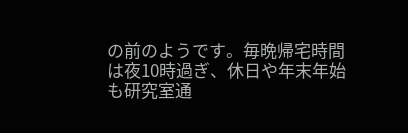の前のようです。毎晩帰宅時間は夜10時過ぎ、休日や年末年始も研究室通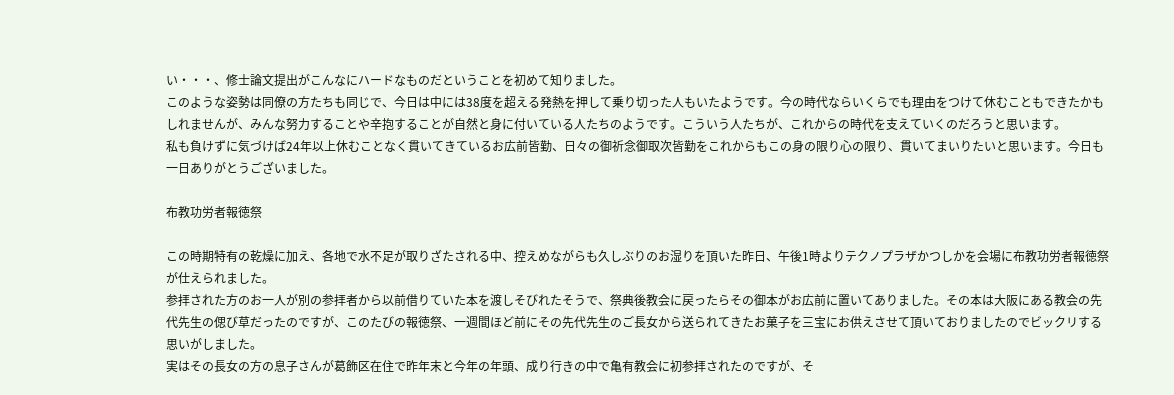い・・・、修士論文提出がこんなにハードなものだということを初めて知りました。
このような姿勢は同僚の方たちも同じで、今日は中には38度を超える発熱を押して乗り切った人もいたようです。今の時代ならいくらでも理由をつけて休むこともできたかもしれませんが、みんな努力することや辛抱することが自然と身に付いている人たちのようです。こういう人たちが、これからの時代を支えていくのだろうと思います。
私も負けずに気づけば24年以上休むことなく貫いてきているお広前皆勤、日々の御祈念御取次皆勤をこれからもこの身の限り心の限り、貫いてまいりたいと思います。今日も一日ありがとうございました。

布教功労者報徳祭

この時期特有の乾燥に加え、各地で水不足が取りざたされる中、控えめながらも久しぶりのお湿りを頂いた昨日、午後1時よりテクノプラザかつしかを会場に布教功労者報徳祭が仕えられました。
参拝された方のお一人が別の参拝者から以前借りていた本を渡しそびれたそうで、祭典後教会に戻ったらその御本がお広前に置いてありました。その本は大阪にある教会の先代先生の偲び草だったのですが、このたびの報徳祭、一週間ほど前にその先代先生のご長女から送られてきたお菓子を三宝にお供えさせて頂いておりましたのでビックリする思いがしました。
実はその長女の方の息子さんが葛飾区在住で昨年末と今年の年頭、成り行きの中で亀有教会に初参拝されたのですが、そ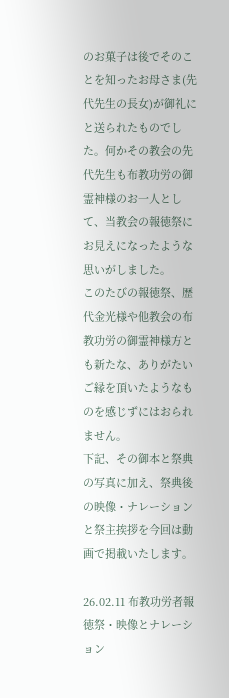のお菓子は後でそのことを知ったお母さま(先代先生の長女)が御礼にと送られたものでした。何かその教会の先代先生も布教功労の御霊神様のお一人として、当教会の報徳祭にお見えになったような思いがしました。
このたびの報徳祭、歴代金光様や他教会の布教功労の御霊神様方とも新たな、ありがたいご縁を頂いたようなものを感じずにはおられません。
下記、その御本と祭典の写真に加え、祭典後の映像・ナレーションと祭主挨拶を今回は動画で掲載いたします。

26.02.11 布教功労者報徳祭・映像とナレーション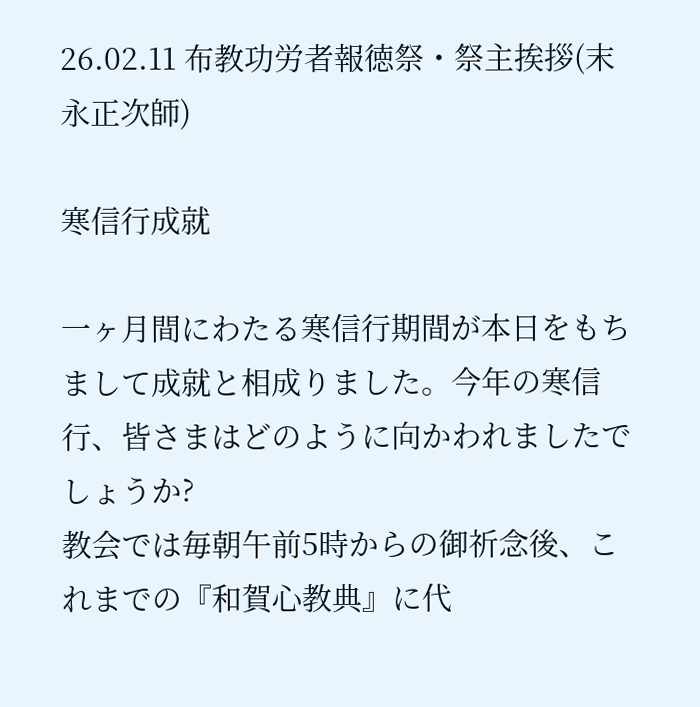26.02.11 布教功労者報徳祭・祭主挨拶(末永正次師)

寒信行成就

一ヶ月間にわたる寒信行期間が本日をもちまして成就と相成りました。今年の寒信行、皆さまはどのように向かわれましたでしょうか?
教会では毎朝午前5時からの御祈念後、これまでの『和賀心教典』に代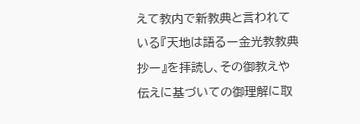えて教内で新教典と言われている『天地は語るー金光教教典抄ー』を拝読し、その御教えや伝えに基づいての御理解に取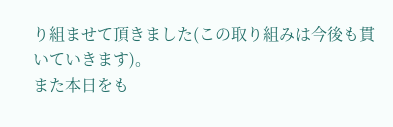り組ませて頂きました(この取り組みは今後も貫いていきます)。
また本日をも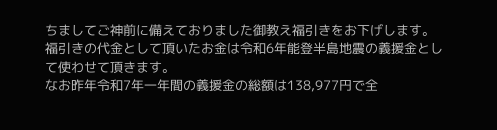ちましてご神前に備えておりました御教え福引きをお下げします。福引きの代金として頂いたお金は令和6年能登半島地震の義援金として使わせて頂きます。
なお昨年令和7年一年間の義援金の総額は138,977円で全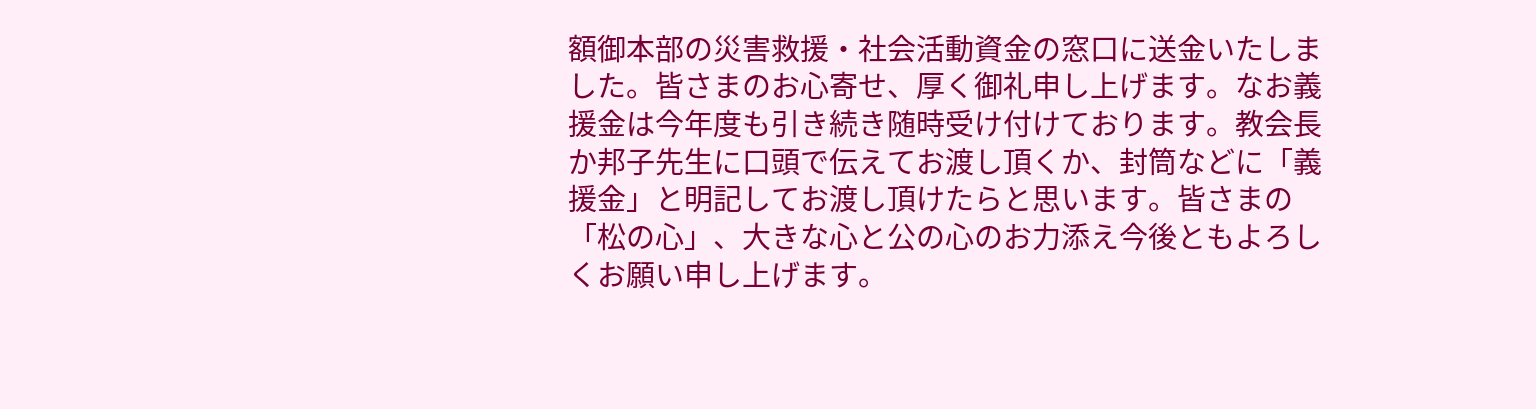額御本部の災害救援・社会活動資金の窓口に送金いたしました。皆さまのお心寄せ、厚く御礼申し上げます。なお義援金は今年度も引き続き随時受け付けております。教会長か邦子先生に口頭で伝えてお渡し頂くか、封筒などに「義援金」と明記してお渡し頂けたらと思います。皆さまの「松の心」、大きな心と公の心のお力添え今後ともよろしくお願い申し上げます。